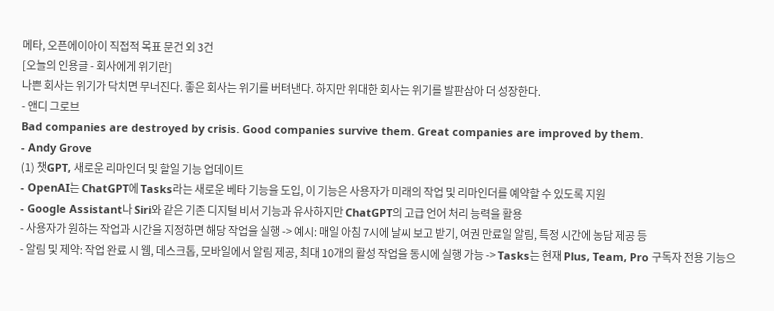메타, 오픈에이아이 직접적 목표 문건 외 3건
[오늘의 인용글 - 회사에게 위기란]
나쁜 회사는 위기가 닥치면 무너진다. 좋은 회사는 위기를 버텨낸다. 하지만 위대한 회사는 위기를 발판삼아 더 성장한다.
- 앤디 그로브
Bad companies are destroyed by crisis. Good companies survive them. Great companies are improved by them.
- Andy Grove
(1) 챗GPT, 새로운 리마인더 및 할일 기능 업데이트
- OpenAI는 ChatGPT에 Tasks라는 새로운 베타 기능을 도입, 이 기능은 사용자가 미래의 작업 및 리마인더를 예약할 수 있도록 지원
- Google Assistant나 Siri와 같은 기존 디지털 비서 기능과 유사하지만 ChatGPT의 고급 언어 처리 능력을 활용
- 사용자가 원하는 작업과 시간을 지정하면 해당 작업을 실행 -> 예시: 매일 아침 7시에 날씨 보고 받기, 여권 만료일 알림, 특정 시간에 농담 제공 등
- 알림 및 제약: 작업 완료 시 웹, 데스크톱, 모바일에서 알림 제공, 최대 10개의 활성 작업을 동시에 실행 가능 -> Tasks는 현재 Plus, Team, Pro 구독자 전용 기능으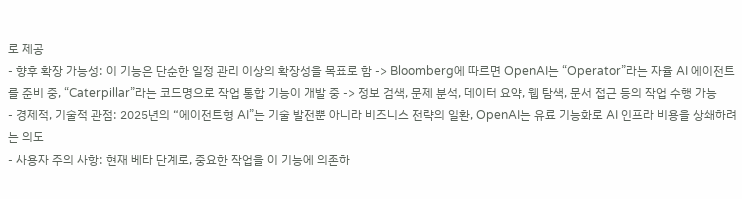로 제공
- 향후 확장 가능성: 이 기능은 단순한 일정 관리 이상의 확장성을 목표로 함 -> Bloomberg에 따르면 OpenAI는 “Operator”라는 자율 AI 에이전트를 준비 중, “Caterpillar”라는 코드명으로 작업 통합 기능이 개발 중 -> 정보 검색, 문제 분석, 데이터 요약, 웹 탐색, 문서 접근 등의 작업 수행 가능
- 경제적, 기술적 관점: 2025년의 “에이전트형 AI”는 기술 발전뿐 아니라 비즈니스 전략의 일환, OpenAI는 유료 기능화로 AI 인프라 비용을 상쇄하려는 의도
- 사용자 주의 사항: 현재 베타 단계로, 중요한 작업을 이 기능에 의존하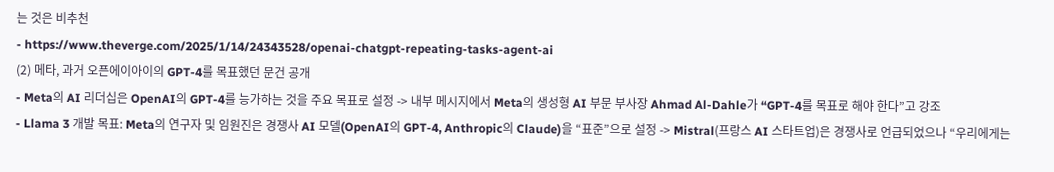는 것은 비추천
- https://www.theverge.com/2025/1/14/24343528/openai-chatgpt-repeating-tasks-agent-ai
(2) 메타, 과거 오픈에이아이의 GPT-4를 목표했던 문건 공개
- Meta의 AI 리더십은 OpenAI의 GPT-4를 능가하는 것을 주요 목표로 설정 -> 내부 메시지에서 Meta의 생성형 AI 부문 부사장 Ahmad Al-Dahle가 “GPT-4를 목표로 해야 한다”고 강조
- Llama 3 개발 목표: Meta의 연구자 및 임원진은 경쟁사 AI 모델(OpenAI의 GPT-4, Anthropic의 Claude)을 “표준”으로 설정 -> Mistral(프랑스 AI 스타트업)은 경쟁사로 언급되었으나 “우리에게는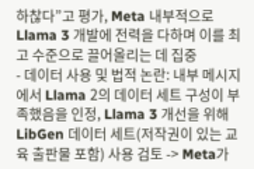하찮다”고 평가, Meta 내부적으로 Llama 3 개발에 전력을 다하며 이를 최고 수준으로 끌어올리는 데 집중
- 데이터 사용 및 법적 논란: 내부 메시지에서 Llama 2의 데이터 세트 구성이 부족했음을 인정, Llama 3 개선을 위해 LibGen 데이터 세트(저작권이 있는 교육 출판물 포함) 사용 검토 -> Meta가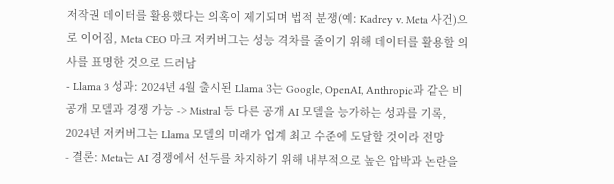저작권 데이터를 활용했다는 의혹이 제기되며 법적 분쟁(예: Kadrey v. Meta 사건)으로 이어짐, Meta CEO 마크 저커버그는 성능 격차를 줄이기 위해 데이터를 활용할 의사를 표명한 것으로 드러남
- Llama 3 성과: 2024년 4월 출시된 Llama 3는 Google, OpenAI, Anthropic과 같은 비공개 모델과 경쟁 가능 -> Mistral 등 다른 공개 AI 모델을 능가하는 성과를 기록, 2024년 저커버그는 Llama 모델의 미래가 업계 최고 수준에 도달할 것이라 전망
- 결론: Meta는 AI 경쟁에서 선두를 차지하기 위해 내부적으로 높은 압박과 논란을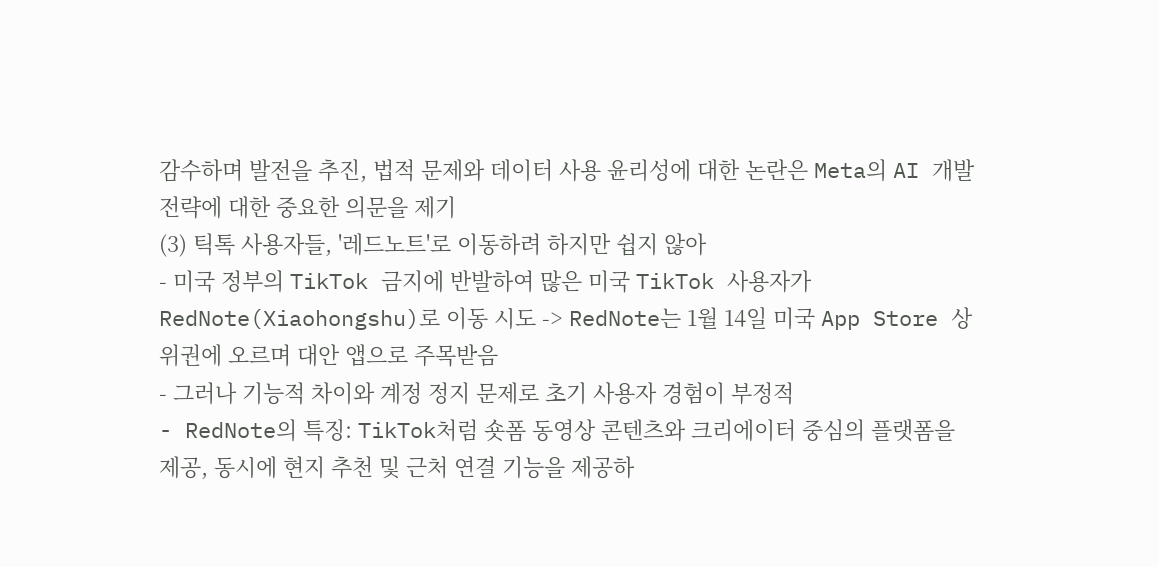감수하며 발전을 추진, 법적 문제와 데이터 사용 윤리성에 대한 논란은 Meta의 AI 개발 전략에 대한 중요한 의문을 제기
(3) 틱톡 사용자들, '레드노트'로 이동하려 하지만 쉽지 않아
- 미국 정부의 TikTok 금지에 반발하여 많은 미국 TikTok 사용자가 RedNote(Xiaohongshu)로 이동 시도 -> RedNote는 1월 14일 미국 App Store 상위권에 오르며 대안 앱으로 주목받음
- 그러나 기능적 차이와 계정 정지 문제로 초기 사용자 경험이 부정적
- RedNote의 특징: TikTok처럼 숏폼 동영상 콘텐츠와 크리에이터 중심의 플랫폼을 제공, 동시에 현지 추천 및 근처 연결 기능을 제공하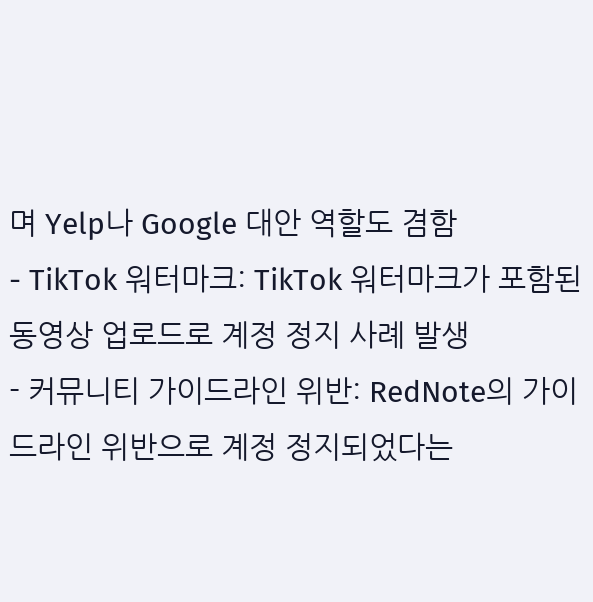며 Yelp나 Google 대안 역할도 겸함
- TikTok 워터마크: TikTok 워터마크가 포함된 동영상 업로드로 계정 정지 사례 발생
- 커뮤니티 가이드라인 위반: RedNote의 가이드라인 위반으로 계정 정지되었다는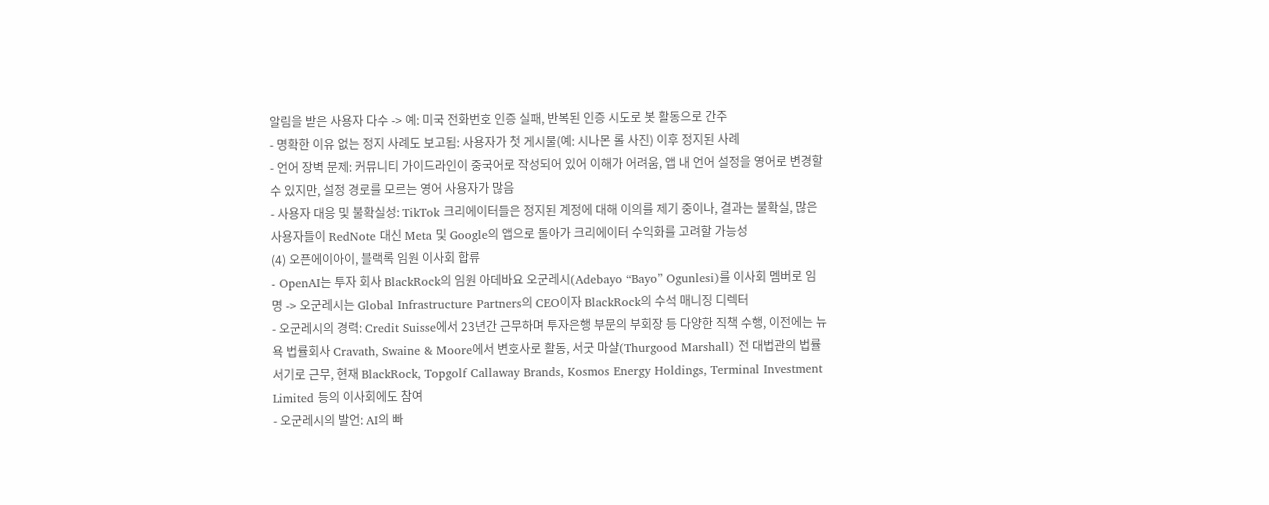알림을 받은 사용자 다수 -> 예: 미국 전화번호 인증 실패, 반복된 인증 시도로 봇 활동으로 간주
- 명확한 이유 없는 정지 사례도 보고됨: 사용자가 첫 게시물(예: 시나몬 롤 사진) 이후 정지된 사례
- 언어 장벽 문제: 커뮤니티 가이드라인이 중국어로 작성되어 있어 이해가 어려움, 앱 내 언어 설정을 영어로 변경할 수 있지만, 설정 경로를 모르는 영어 사용자가 많음
- 사용자 대응 및 불확실성: TikTok 크리에이터들은 정지된 계정에 대해 이의를 제기 중이나, 결과는 불확실, 많은 사용자들이 RedNote 대신 Meta 및 Google의 앱으로 돌아가 크리에이터 수익화를 고려할 가능성
(4) 오픈에이아이, 블랙록 임원 이사회 합류
- OpenAI는 투자 회사 BlackRock의 임원 아데바요 오군레시(Adebayo “Bayo” Ogunlesi)를 이사회 멤버로 임명 -> 오군레시는 Global Infrastructure Partners의 CEO이자 BlackRock의 수석 매니징 디렉터
- 오군레시의 경력: Credit Suisse에서 23년간 근무하며 투자은행 부문의 부회장 등 다양한 직책 수행, 이전에는 뉴욕 법률회사 Cravath, Swaine & Moore에서 변호사로 활동, 서굿 마샬(Thurgood Marshall) 전 대법관의 법률 서기로 근무, 현재 BlackRock, Topgolf Callaway Brands, Kosmos Energy Holdings, Terminal Investment Limited 등의 이사회에도 참여
- 오군레시의 발언: AI의 빠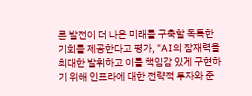른 발전이 더 나은 미래를 구축할 독특한 기회를 제공한다고 평가, "AI의 잠재력을 최대한 발휘하고 이를 책임감 있게 구현하기 위해 인프라에 대한 전략적 투자와 준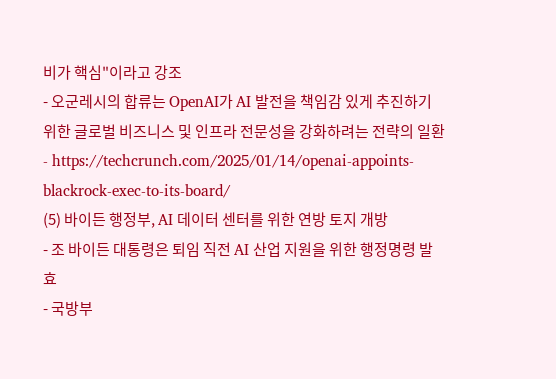비가 핵심"이라고 강조
- 오군레시의 합류는 OpenAI가 AI 발전을 책임감 있게 추진하기 위한 글로벌 비즈니스 및 인프라 전문성을 강화하려는 전략의 일환
- https://techcrunch.com/2025/01/14/openai-appoints-blackrock-exec-to-its-board/
(5) 바이든 행정부, AI 데이터 센터를 위한 연방 토지 개방
- 조 바이든 대통령은 퇴임 직전 AI 산업 지원을 위한 행정명령 발효
- 국방부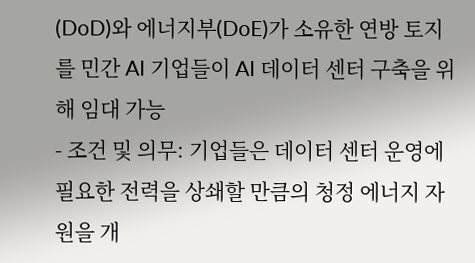(DoD)와 에너지부(DoE)가 소유한 연방 토지를 민간 AI 기업들이 AI 데이터 센터 구축을 위해 임대 가능
- 조건 및 의무: 기업들은 데이터 센터 운영에 필요한 전력을 상쇄할 만큼의 청정 에너지 자원을 개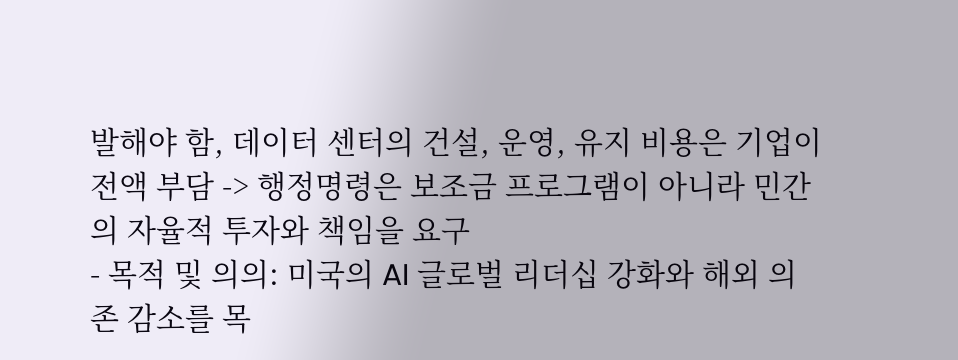발해야 함, 데이터 센터의 건설, 운영, 유지 비용은 기업이 전액 부담 -> 행정명령은 보조금 프로그램이 아니라 민간의 자율적 투자와 책임을 요구
- 목적 및 의의: 미국의 AI 글로벌 리더십 강화와 해외 의존 감소를 목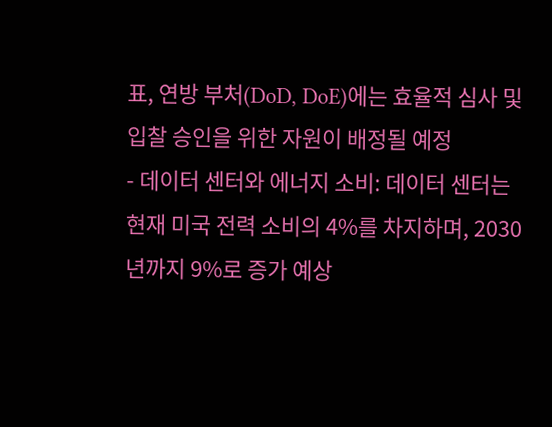표, 연방 부처(DoD, DoE)에는 효율적 심사 및 입찰 승인을 위한 자원이 배정될 예정
- 데이터 센터와 에너지 소비: 데이터 센터는 현재 미국 전력 소비의 4%를 차지하며, 2030년까지 9%로 증가 예상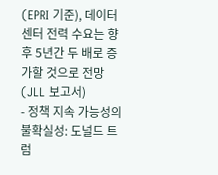(EPRI 기준), 데이터 센터 전력 수요는 향후 5년간 두 배로 증가할 것으로 전망(JLL 보고서)
- 정책 지속 가능성의 불확실성: 도널드 트럼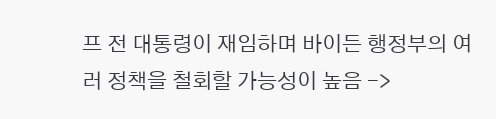프 전 대통령이 재임하며 바이든 행정부의 여러 정책을 철회할 가능성이 높음 ->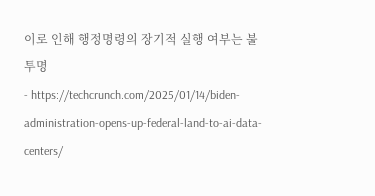이로 인해 행정명령의 장기적 실행 여부는 불투명
- https://techcrunch.com/2025/01/14/biden-administration-opens-up-federal-land-to-ai-data-centers/